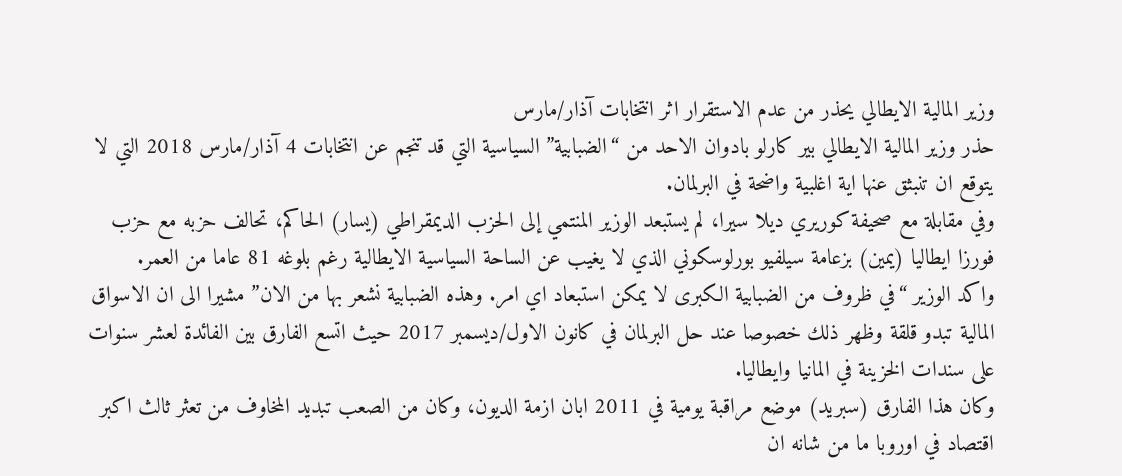وزير المالية الايطالي يحذر من عدم الاستقرار اثر انتخابات آذار/مارس
حذر وزير المالية الايطالي بير كارلو بادوان الاحد من “الضبابية” السياسية التي قد تنجم عن انتخابات 4 آذار/مارس 2018 التي لا يتوقع ان تنبثق عنها اية اغلبية واضحة في البرلمان.
وفي مقابلة مع صحيفة كوريري ديلا سيرا، لم يستبعد الوزير المنتمي إلى الحزب الديمقراطي (يسار) الحاكم، تحالف حزبه مع حزب فورزا ايطاليا (يمين) بزعامة سيلفيو بورلوسكوني الذي لا يغيب عن الساحة السياسية الايطالية رغم بلوغه 81 عاما من العمر.
واكد الوزير “في ظروف من الضبابية الكبرى لا يمكن استبعاد اي امر. وهذه الضبابية نشعر بها من الان” مشيرا الى ان الاسواق المالية تبدو قلقة وظهر ذلك خصوصا عند حل البرلمان في كانون الاول/ديسمبر 2017 حيث اتسع الفارق بين الفائدة لعشر سنوات على سندات الخزينة في المانيا وايطاليا.
وكان هذا الفارق (سبريد) موضع مراقبة يومية في 2011 ابان ازمة الديون، وكان من الصعب تبديد المخاوف من تعثر ثالث اكبر اقتصاد في اوروبا ما من شانه ان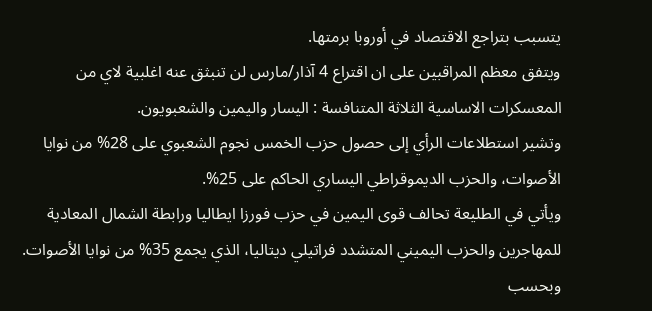يتسبب بتراجع الاقتصاد في أوروبا برمتها.
ويتفق معظم المراقبين على ان اقتراع 4 آذار/مارس لن تنبثق عنه اغلبية لاي من المعسكرات الاساسية الثلاثة المتنافسة : اليسار واليمين والشعبويون.
وتشير استطلاعات الرأي إلى حصول حزب الخمس نجوم الشعبوي على 28% من نوايا الأصوات، والحزب الديموقراطي اليساري الحاكم على 25%.
ويأتي في الطليعة تحالف قوى اليمين في حزب فورزا ايطاليا ورابطة الشمال المعادية للمهاجرين والحزب اليميني المتشدد فراتيلي ديتاليا، الذي يجمع 35% من نوايا الأصوات.
وبحسب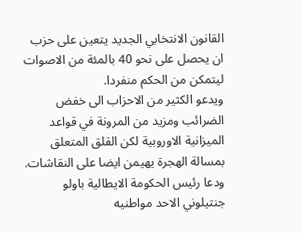القانون الانتخابي الجديد يتعين على حزب ان يحصل على نحو 40 بالمئة من الاصوات ليتمكن من الحكم منفردا.
ويدعو الكثير من الاحزاب الى خفض الضرائب ومزيد من المرونة في قواعد الميزانية الاوروبية لكن القلق المتعلق بمسالة الهجرة يهيمن ايضا على النقاشات.
ودعا رئيس الحكومة الايطالية باولو جنتيلوني الاحد مواطنيه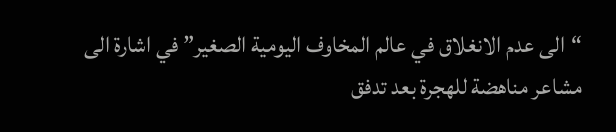“الى عدم الانغلاق في عالم المخاوف اليومية الصغير” في اشارة الى مشاعر مناهضة للهجرة بعد تدفق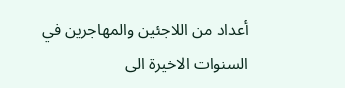أعداد من اللاجئين والمهاجرين في السنوات الاخيرة الى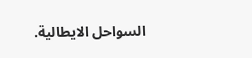السواحل الايطالية.